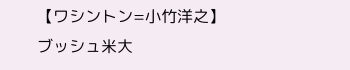【ワシントン=小竹洋之】ブッシュ米大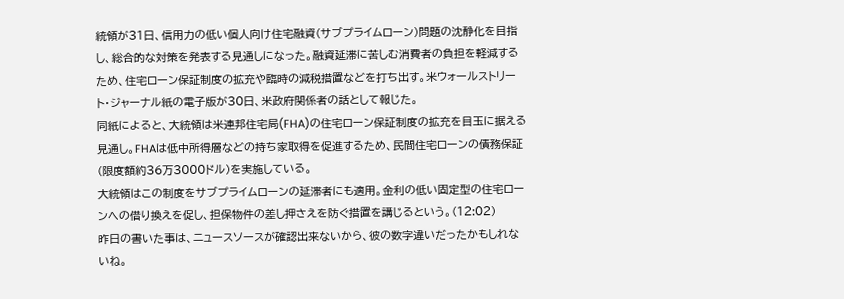統領が31日、信用力の低い個人向け住宅融資(サブプライムローン)問題の沈静化を目指し、総合的な対策を発表する見通しになった。融資延滞に苦しむ消費者の負担を軽減するため、住宅ローン保証制度の拡充や臨時の減税措置などを打ち出す。米ウォールストリート・ジャーナル紙の電子版が30日、米政府関係者の話として報じた。
同紙によると、大統領は米連邦住宅局(FHA)の住宅ローン保証制度の拡充を目玉に据える見通し。FHAは低中所得層などの持ち家取得を促進するため、民間住宅ローンの債務保証(限度額約36万3000ドル)を実施している。
大統領はこの制度をサブプライムローンの延滞者にも適用。金利の低い固定型の住宅ローンへの借り換えを促し、担保物件の差し押さえを防ぐ措置を講じるという。(12:02)
昨日の書いた事は、ニュースソースが確認出来ないから、彼の数字違いだったかもしれないね。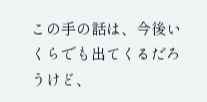この手の話は、今後いくらでも出てくるだろうけど、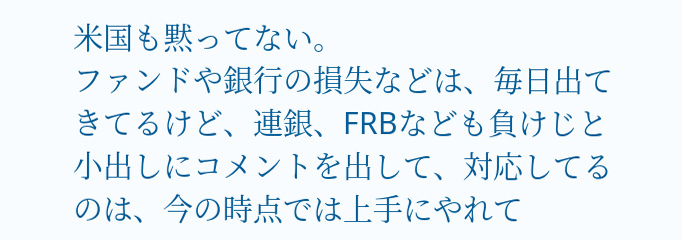米国も黙ってない。
ファンドや銀行の損失などは、毎日出てきてるけど、連銀、FRBなども負けじと小出しにコメントを出して、対応してるのは、今の時点では上手にやれて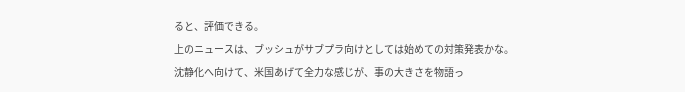ると、評価できる。
上のニュースは、ブッシュがサブプラ向けとしては始めての対策発表かな。
沈静化へ向けて、米国あげて全力な感じが、事の大きさを物語っ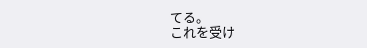てる。
これを受け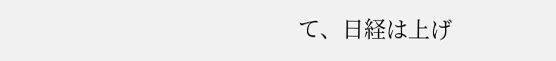て、日経は上げ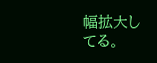幅拡大してる。